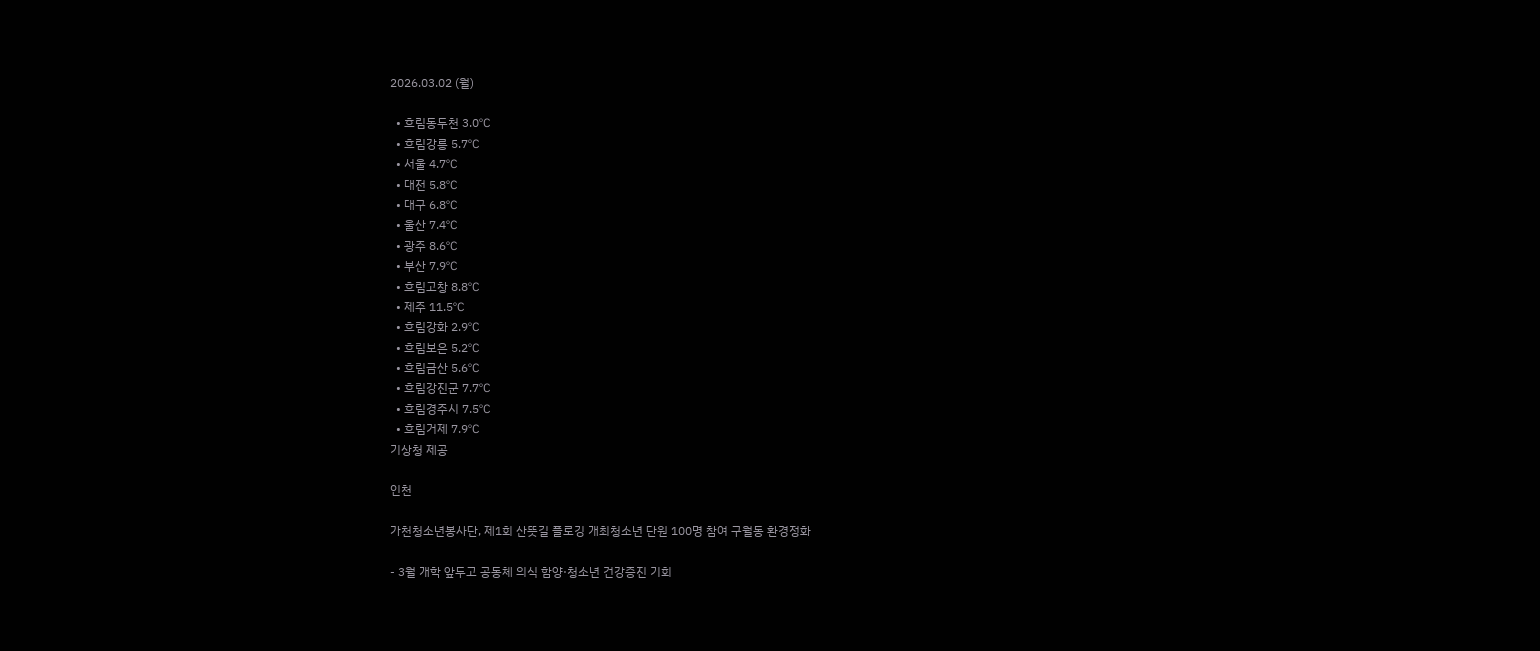2026.03.02 (월)

  • 흐림동두천 3.0℃
  • 흐림강릉 5.7℃
  • 서울 4.7℃
  • 대전 5.8℃
  • 대구 6.8℃
  • 울산 7.4℃
  • 광주 8.6℃
  • 부산 7.9℃
  • 흐림고창 8.8℃
  • 제주 11.5℃
  • 흐림강화 2.9℃
  • 흐림보은 5.2℃
  • 흐림금산 5.6℃
  • 흐림강진군 7.7℃
  • 흐림경주시 7.5℃
  • 흐림거제 7.9℃
기상청 제공

인천

가천청소년봉사단, 제1회 산뜻길 플로깅 개최청소년 단원 100명 참여 구월동 환경정화

- 3월 개학 앞두고 공동체 의식 함양·청소년 건강증진 기회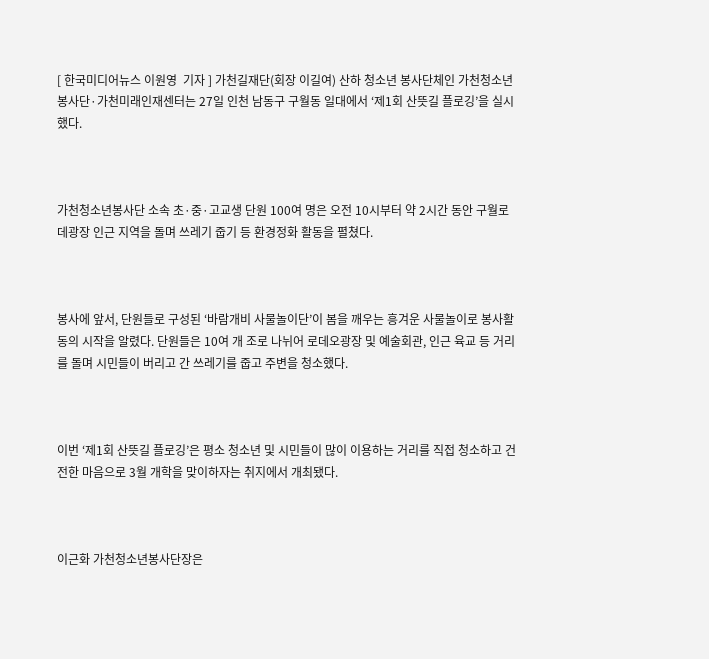[ 한국미디어뉴스 이원영  기자 ] 가천길재단(회장 이길여) 산하 청소년 봉사단체인 가천청소년봉사단·가천미래인재센터는 27일 인천 남동구 구월동 일대에서 ‘제1회 산뜻길 플로깅’을 실시했다.



가천청소년봉사단 소속 초·중·고교생 단원 100여 명은 오전 10시부터 약 2시간 동안 구월로데광장 인근 지역을 돌며 쓰레기 줍기 등 환경정화 활동을 펼쳤다.



봉사에 앞서, 단원들로 구성된 ‘바람개비 사물놀이단’이 봄을 깨우는 흥겨운 사물놀이로 봉사활동의 시작을 알렸다. 단원들은 10여 개 조로 나뉘어 로데오광장 및 예술회관, 인근 육교 등 거리를 돌며 시민들이 버리고 간 쓰레기를 줍고 주변을 청소했다.



이번 ‘제1회 산뜻길 플로깅’은 평소 청소년 및 시민들이 많이 이용하는 거리를 직접 청소하고 건전한 마음으로 3월 개학을 맞이하자는 취지에서 개최됐다.



이근화 가천청소년봉사단장은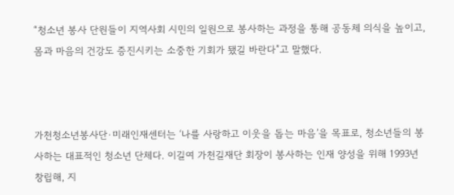“청소년 봉사 단원들이 지역사회 시민의 일원으로 봉사하는 과정을 통해 공동체 의식을 높이고, 몸과 마음의 건강도 증진시키는 소중한 기회가 됐길 바란다”고 말했다.



가천청소년봉사단·미래인재센터는 ‘나를 사랑하고 이웃을 돕는 마음’을 목표로, 청소년들의 봉사하는 대표적인 청소년 단체다. 이길여 가천길재단 회장이 봉사하는 인재 양성을 위해 1993년 창립해, 지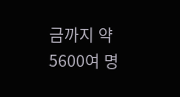금까지 약 5600여 명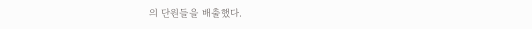의 단원들을 배출했다.